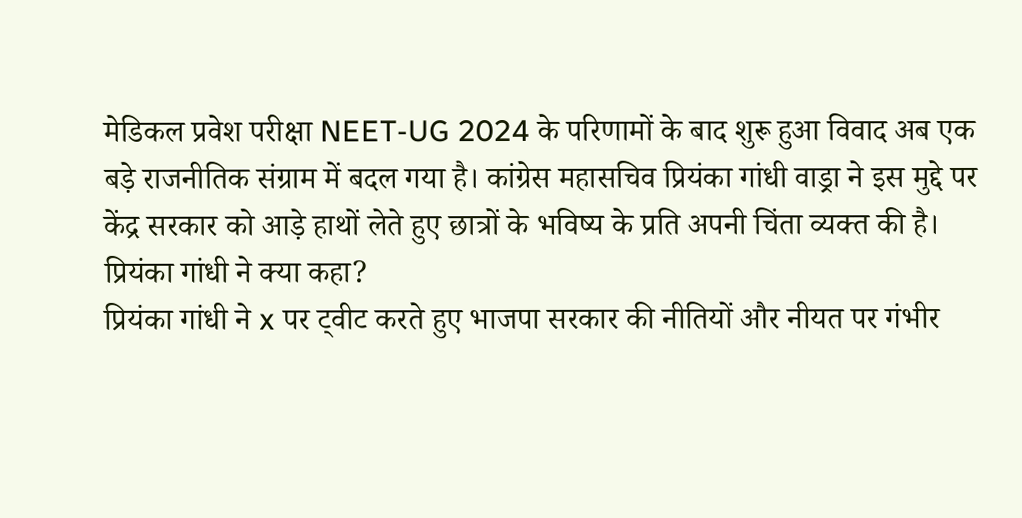मेडिकल प्रवेश परीक्षा NEET-UG 2024 के परिणामों के बाद शुरू हुआ विवाद अब एक बड़े राजनीतिक संग्राम में बदल गया है। कांग्रेस महासचिव प्रियंका गांधी वाड्रा ने इस मुद्दे पर केंद्र सरकार को आड़े हाथों लेते हुए छात्रों के भविष्य के प्रति अपनी चिंता व्यक्त की है।
प्रियंका गांधी ने क्या कहा?
प्रियंका गांधी ने x पर ट्वीट करते हुए भाजपा सरकार की नीतियों और नीयत पर गंभीर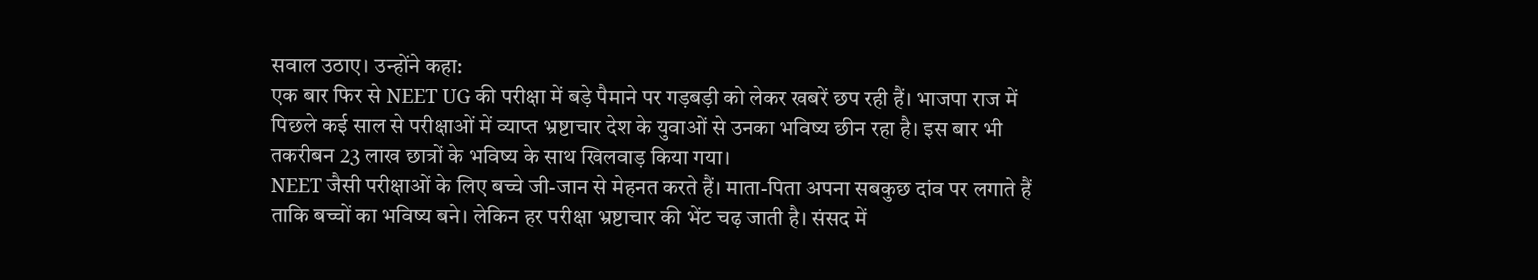सवाल उठाए। उन्होंने कहा:
एक बार फिर से NEET UG की परीक्षा में बड़े पैमाने पर गड़बड़ी को लेकर खबरें छप रही हैं। भाजपा राज में पिछले कई साल से परीक्षाओं में व्याप्त भ्रष्टाचार देश के युवाओं से उनका भविष्य छीन रहा है। इस बार भी तकरीबन 23 लाख छात्रों के भविष्य के साथ खिलवाड़ किया गया।
NEET जैसी परीक्षाओं के लिए बच्चे जी-जान से मेहनत करते हैं। माता-पिता अपना सबकुछ दांव पर लगाते हैं ताकि बच्चों का भविष्य बने। लेकिन हर परीक्षा भ्रष्टाचार की भेंट चढ़ जाती है। संसद में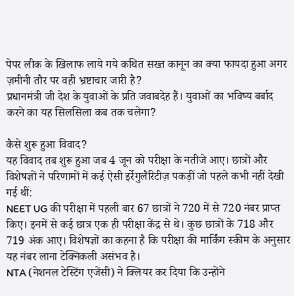पेपर लीक के खिलाफ लाये गये कथित सख्त कानून का क्या फायदा हुआ अगर ज़मीनी तौर पर वही भ्रष्टाचार जारी है?
प्रधानमंत्री जी देश के युवाओं के प्रति जवाबदेह हैं। युवाओं का भविष्य बर्बाद करने का यह सिलसिला कब तक चलेगा?

कैसे शुरू हुआ विवाद?
यह विवाद तब शुरू हुआ जब 4 जून को परीक्षा के नतीजे आए। छात्रों और विशेषज्ञों ने परिणामों में कई ऐसी इर्रेगुलैरिटीज़ पकड़ीं जो पहले कभी नहीं देखी गई थीं:
NEET UG की परीक्षा में पहली बार 67 छात्रों ने 720 में से 720 नंबर प्राप्त किए। इनमें से कई छात्र एक ही परीक्षा केंद्र से थे। कुछ छात्रों के 718 और 719 अंक आए। विशेषज्ञों का कहना है कि परीक्षा की मार्किंग स्कीम के अनुसार यह नंबर लाना टेक्निकली असंभव है।
NTA (नेशनल टेस्टिंग एजेंसी) ने क्लियर कर दिया कि उन्होंने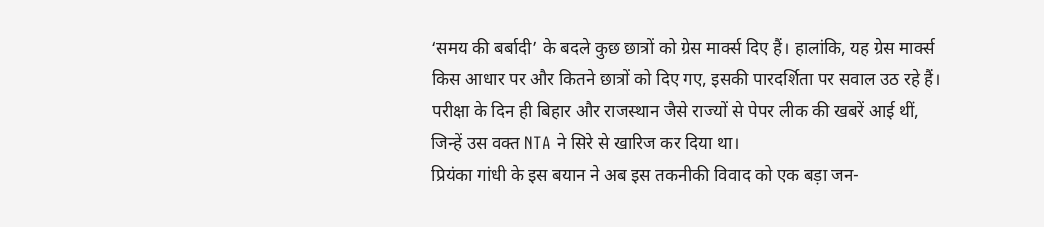‘समय की बर्बादी’ के बदले कुछ छात्रों को ग्रेस मार्क्स दिए हैं। हालांकि, यह ग्रेस मार्क्स किस आधार पर और कितने छात्रों को दिए गए, इसकी पारदर्शिता पर सवाल उठ रहे हैं।
परीक्षा के दिन ही बिहार और राजस्थान जैसे राज्यों से पेपर लीक की खबरें आई थीं, जिन्हें उस वक्त NTA ने सिरे से खारिज कर दिया था।
प्रियंका गांधी के इस बयान ने अब इस तकनीकी विवाद को एक बड़ा जन-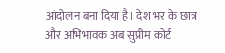आंदोलन बना दिया है। देश भर के छात्र और अभिभावक अब सुप्रीम कोर्ट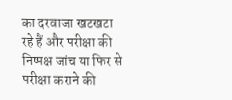का दरवाजा खटखटा रहे हैं और परीक्षा की निष्पक्ष जांच या फिर से परीक्षा कराने की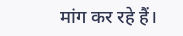मांग कर रहे हैं।